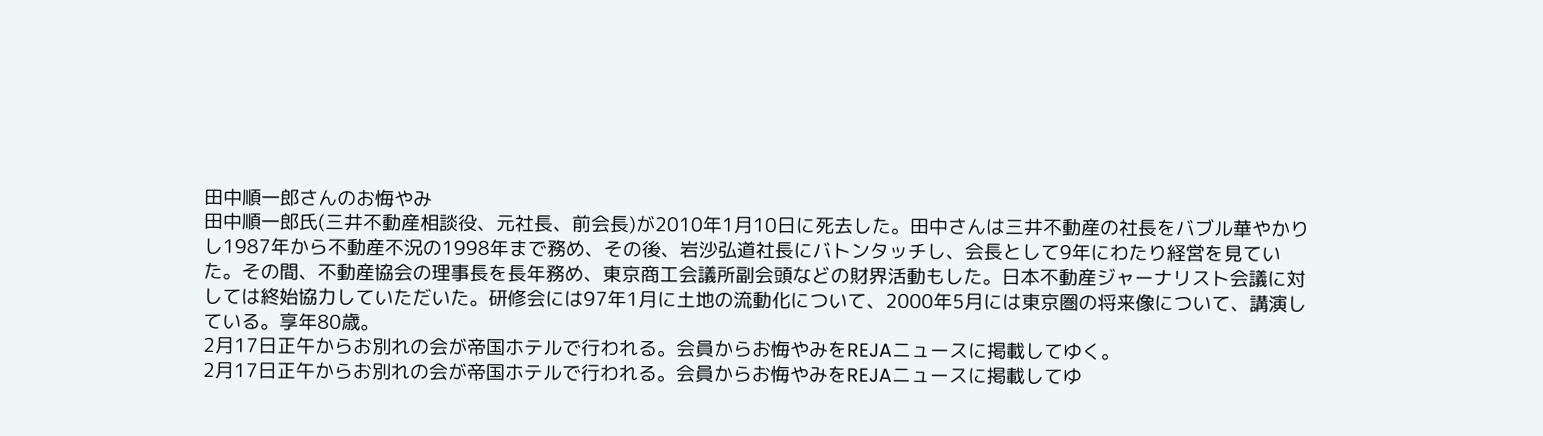田中順一郎さんのお悔やみ
田中順一郎氏(三井不動産相談役、元社長、前会長)が2010年1月10日に死去した。田中さんは三井不動産の社長をバブル華やかりし1987年から不動産不況の1998年まで務め、その後、岩沙弘道社長にバトンタッチし、会長として9年にわたり経営を見ていた。その間、不動産協会の理事長を長年務め、東京商工会議所副会頭などの財界活動もした。日本不動産ジャーナリスト会議に対しては終始協力していただいた。研修会には97年1月に土地の流動化について、2000年5月には東京圏の将来像について、講演している。享年80歳。
2月17日正午からお別れの会が帝国ホテルで行われる。会員からお悔やみをREJAニュースに掲載してゆく。
2月17日正午からお別れの会が帝国ホテルで行われる。会員からお悔やみをREJAニュースに掲載してゆ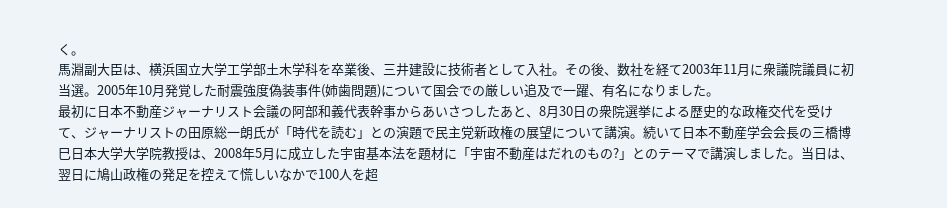く。
馬淵副大臣は、横浜国立大学工学部土木学科を卒業後、三井建設に技術者として入社。その後、数社を経て2003年11月に衆議院議員に初当選。2005年10月発覚した耐震強度偽装事件(姉歯問題)について国会での厳しい追及で一躍、有名になりました。
最初に日本不動産ジャーナリスト会議の阿部和義代表幹事からあいさつしたあと、8月30日の衆院選挙による歴史的な政権交代を受けて、ジャーナリストの田原総一朗氏が「時代を読む」との演題で民主党新政権の展望について講演。続いて日本不動産学会会長の三橋博巳日本大学大学院教授は、2008年5月に成立した宇宙基本法を題材に「宇宙不動産はだれのもの?」とのテーマで講演しました。当日は、翌日に鳩山政権の発足を控えて慌しいなかで100人を超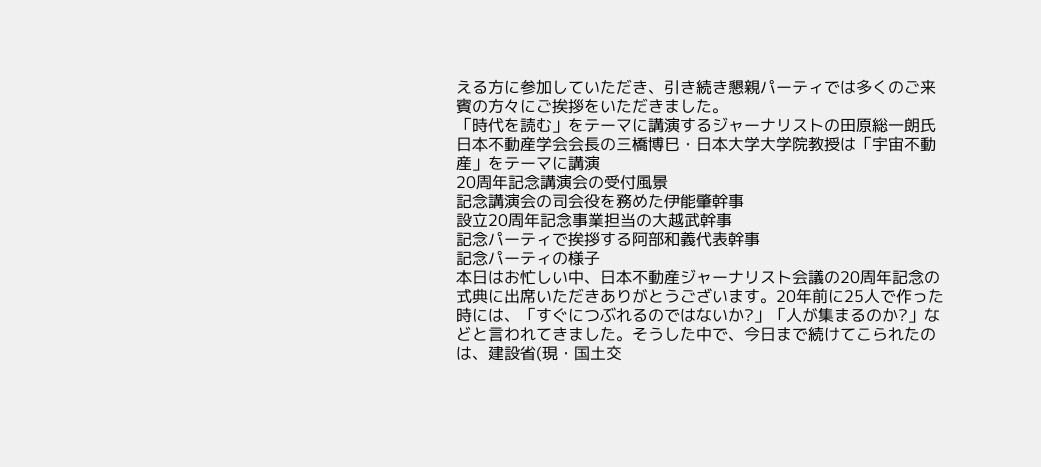える方に参加していただき、引き続き懇親パーティでは多くのご来賓の方々にご挨拶をいただきました。
「時代を読む」をテーマに講演するジャーナリストの田原総一朗氏
日本不動産学会会長の三橋博巳・日本大学大学院教授は「宇宙不動産」をテーマに講演
20周年記念講演会の受付風景
記念講演会の司会役を務めた伊能肇幹事
設立20周年記念事業担当の大越武幹事
記念パーティで挨拶する阿部和義代表幹事
記念パーティの様子
本日はお忙しい中、日本不動産ジャーナリスト会議の20周年記念の式典に出席いただきありがとうございます。20年前に25人で作った時には、「すぐにつぶれるのではないか?」「人が集まるのか?」などと言われてきました。そうした中で、今日まで続けてこられたのは、建設省(現・国土交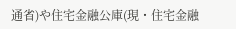通省)や住宅金融公庫(現・住宅金融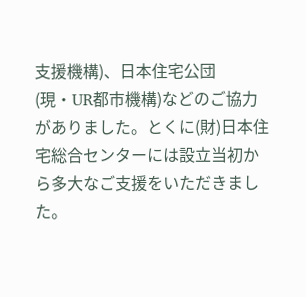支援機構)、日本住宅公団(現・UR都市機構)などのご協力がありました。とくに(財)日本住宅総合センターには設立当初から多大なご支援をいただきました。